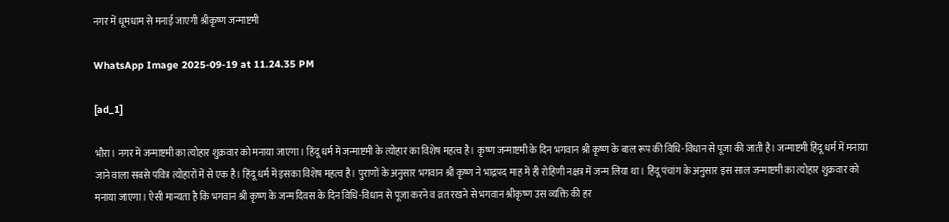नगर में धूमधाम से मनाई जाएगी श्रीकृष्ण जन्माष्टमी

WhatsApp Image 2025-09-19 at 11.24.35 PM

[ad_1]

भौरा। नगर में जन्माष्टमी का त्योहार शुक्रवार को मनाया जाएगा। हिंदू धर्म में जन्माष्टमी के त्योहार का विशेष महत्व है। कृष्ण जन्माष्टमी के दिन भगवान श्री कृष्ण के बाल रूप की विधि-विधान से पूजा की जाती है। जन्माष्टमी हिंदू धर्म में मनाया जाने वाला सबसे पवित्र त्योहारों में से एक है। हिंदू धर्म में इसका विशेष महत्व है। पुराणों के अनुसार भगवान श्री कृष्ण ने भाद्रपद माह में ही रोहिणी नक्षत्र में जन्म लिया था। हिंदू पंचांग के अनुसार इस साल जन्माष्टमी का त्योहार शुक्रवार को मनाया जाएगा। ऐसी मान्यता है कि भगवान श्री कृष्ण के जन्म दिवस के दिन विधि-विधान से पूजा करने व व्रत रखने से भगवान श्रीकृष्ण उस व्यक्ति की हर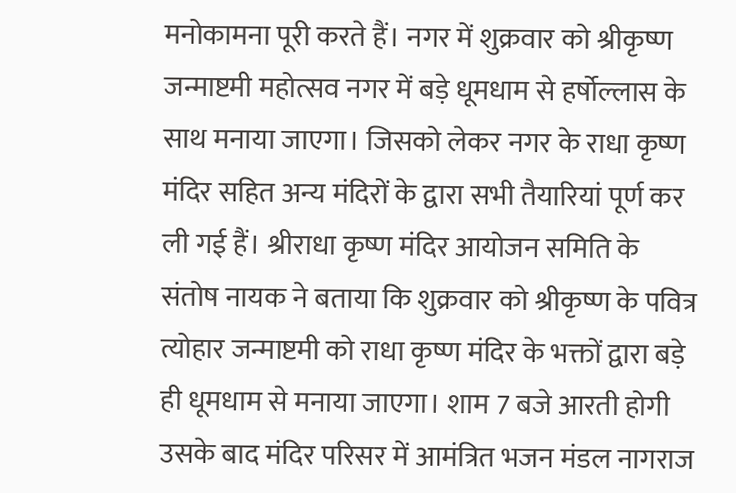मनोकामना पूरी करते हैं। नगर में शुक्रवार को श्रीकृष्ण जन्माष्टमी महोत्सव नगर में बड़े धूमधाम से हर्षोल्लास के साथ मनाया जाएगा। जिसको लेकर नगर के राधा कृष्ण मंदिर सहित अन्य मंदिरों के द्वारा सभी तैयारियां पूर्ण कर ली गई हैं। श्रीराधा कृष्ण मंदिर आयोजन समिति के संतोष नायक ने बताया कि शुक्रवार को श्रीकृष्ण के पवित्र त्योहार जन्माष्टमी को राधा कृष्ण मंदिर के भक्तों द्वारा बड़े ही धूमधाम से मनाया जाएगा। शाम 7 बजे आरती होगी उसके बाद मंदिर परिसर में आमंत्रित भजन मंडल नागराज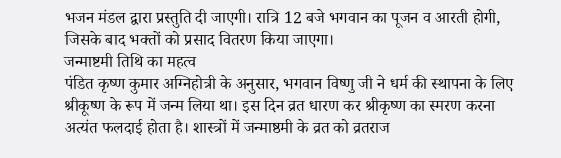भजन मंडल द्वारा प्रस्तुति दी जाएगी। रात्रि 12 बजे भगवान का पूजन व आरती होगी, जिसके बाद भक्तों को प्रसाद वितरण किया जाएगा।
जन्माष्टमी तिथि का महत्व
पंडित कृष्ण कुमार अग्निहोत्री के अनुसार, भगवान विष्णु जी ने धर्म की स्थापना के लिए श्रीकूष्ण के रूप में जन्म लिया था। इस दिन व्रत धारण कर श्रीकृष्ण का स्मरण करना अत्यंत फलदाई होता है। शास्त्रों में जन्माष्ठमी के व्रत को व्रतराज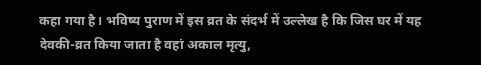कहा गया है। भविष्य पुराण में इस व्रत के संदर्भ में उल्लेख है कि जिस घर में यह देवकी-व्रत किया जाता है वहां अकाल मृत्यु,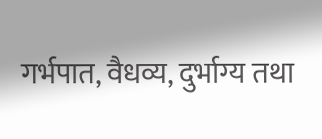गर्भपात, वैधव्य, दुर्भाग्य तथा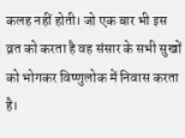कलह नहीं होती। जो एक बार भी इस व्रत को करता है वह संसार के सभी सुखों को भोगकर विष्णुलोक में निवास करता है।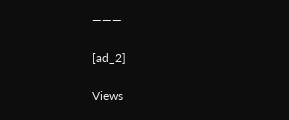———

[ad_2]

Views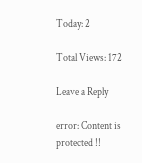Today: 2

Total Views: 172

Leave a Reply

error: Content is protected !!